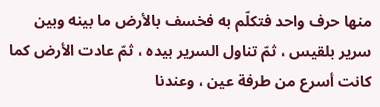منها حرف واحد فتكلّم به فخسف بالأرض ما بينه وبين سرير بلقيس ، ثمّ تناول السرير بيده ، ثمّ عادت الأرض كما كانت أسرع من طرفة عين ، وعندنا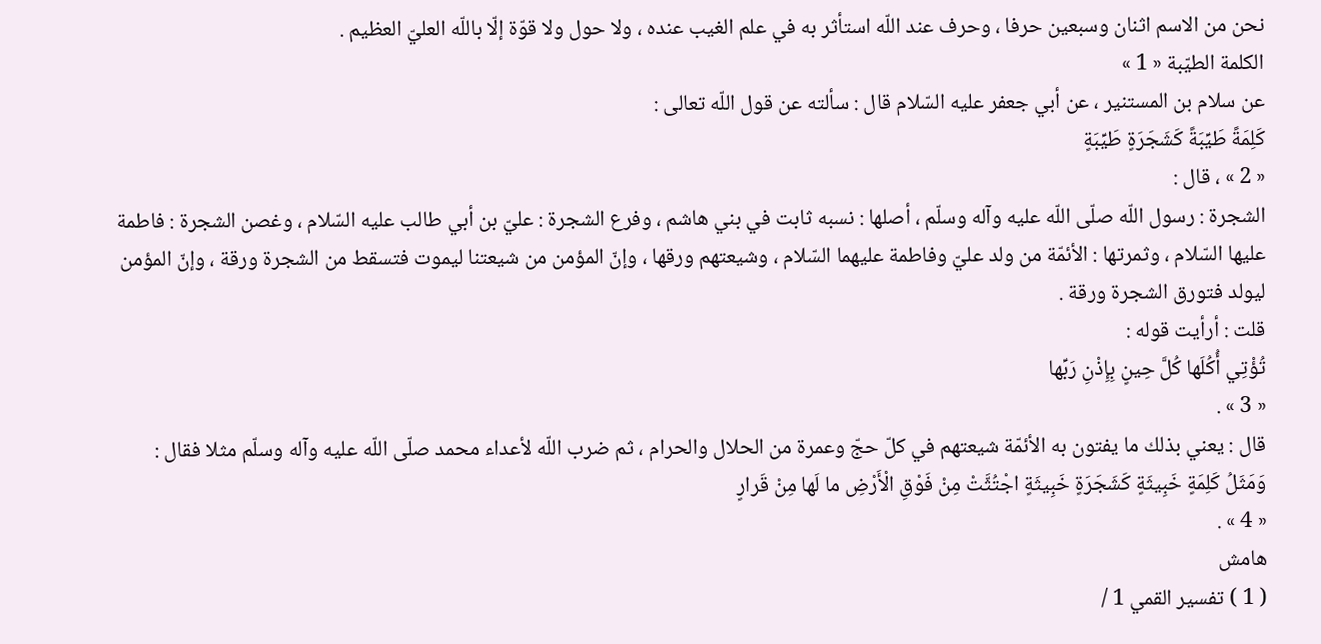نحن من الاسم اثنان وسبعين حرفا ، وحرف عند اللّه استأثر به في علم الغيب عنده ، ولا حول ولا قوّة إلّا باللّه العليّ العظيم .
الكلمة الطيّبة « 1 »
عن سلام بن المستنير ، عن أبي جعفر عليه السّلام قال : سألته عن قول اللّه تعالى :
كَلِمَةً طَيِّبَةً كَشَجَرَةٍ طَيِّبَةٍ
« 2 » ، قال :
الشجرة : رسول اللّه صلّى اللّه عليه وآله وسلّم ، أصلها : نسبه ثابت في بني هاشم ، وفرع الشجرة : عليّ بن أبي طالب عليه السّلام ، وغصن الشجرة : فاطمة عليها السّلام ، وثمرتها : الأئمّة من ولد عليّ وفاطمة عليهما السّلام ، وشيعتهم ورقها ، وإنّ المؤمن من شيعتنا ليموت فتسقط من الشجرة ورقة ، وإنّ المؤمن ليولد فتورق الشجرة ورقة .
قلت : أرأيت قوله :
تُؤْتِي أُكُلَها كُلَّ حِينٍ بِإِذْنِ رَبِّها
« 3 » .
قال : يعني بذلك ما يفتون به الأئمّة شيعتهم في كلّ حجّ وعمرة من الحلال والحرام ، ثم ضرب اللّه لأعداء محمد صلّى اللّه عليه وآله وسلّم مثلا فقال :
وَمَثَلُ كَلِمَةٍ خَبِيثَةٍ كَشَجَرَةٍ خَبِيثَةٍ اجْتُثَّتْ مِنْ فَوْقِ الْأَرْضِ ما لَها مِنْ قَرارٍ
« 4 » .
هامش
( 1 ) تفسير القمي 1 /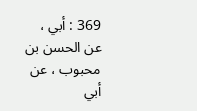369 : أبي ، عن الحسن بن محبوب ، عن أبي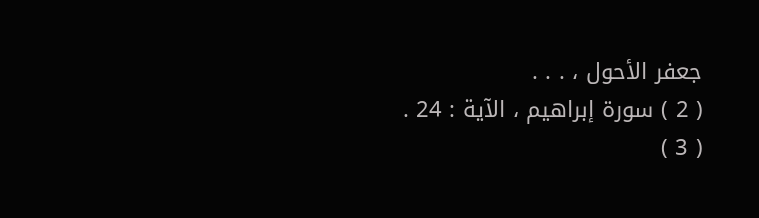جعفر الأحول ، . . .
( 2 ) سورة إبراهيم ، الآية : 24 .
( 3 )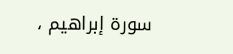سورة إبراهيم ،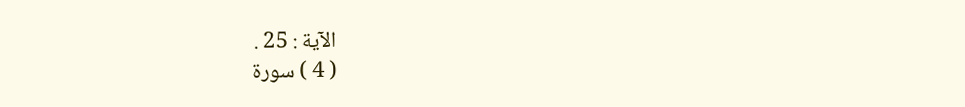الآية : 25 .
( 4 ) سورة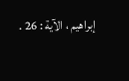إبراهيم ، الآية : 26 .